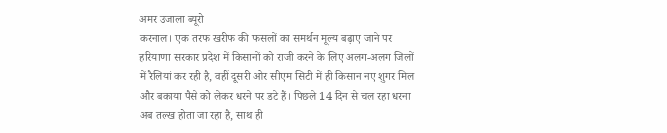अमर उजाला ब्यूरो
करनाल। एक तरफ खरीफ की फसलों का समर्थन मूल्य बढ़ाए जाने पर हरियाणा सरकार प्रदेश में किसानों को राजी करने के लिए अलग-अलग जिलों में रैलियां कर रही है, वहीं दूसरी ओर सीएम सिटी में ही किसान नए शुगर मिल और बकाया पैसे को लेकर धरने पर डटे हैं। पिछले 14 दिन से चल रहा धरना अब तल्ख होता जा रहा है, साथ ही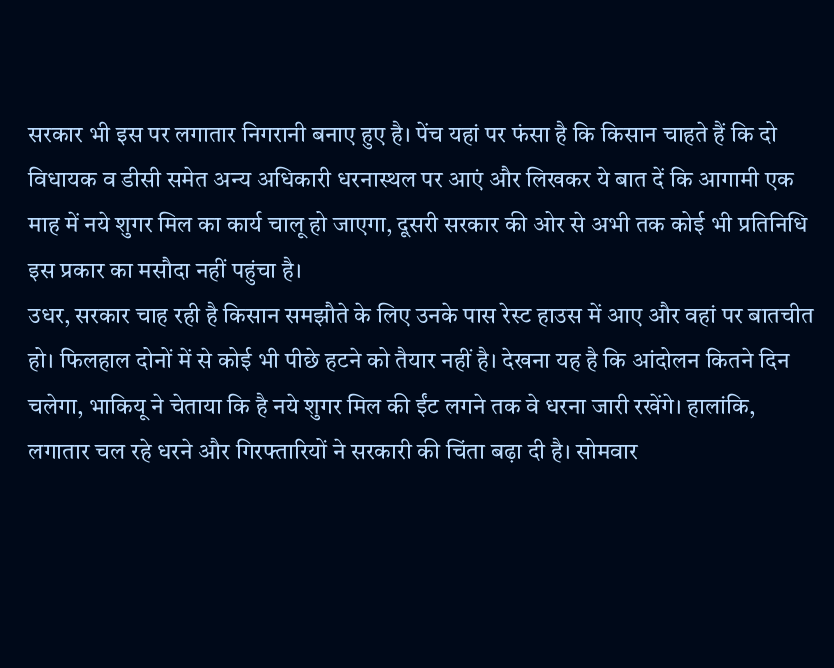सरकार भी इस पर लगातार निगरानी बनाए हुए है। पेंच यहां पर फंसा है कि किसान चाहते हैं कि दो विधायक व डीसी समेत अन्य अधिकारी धरनास्थल पर आएं और लिखकर ये बात दें कि आगामी एक माह में नये शुगर मिल का कार्य चालू हो जाएगा, दूसरी सरकार की ओर से अभी तक कोई भी प्रतिनिधि इस प्रकार का मसौदा नहीं पहुंचा है।
उधर, सरकार चाह रही है किसान समझौते के लिए उनके पास रेस्ट हाउस में आए और वहां पर बातचीत हो। फिलहाल दोनों में से कोई भी पीछे हटने को तैयार नहीं है। देखना यह है कि आंदोलन कितने दिन चलेगा, भाकियू ने चेताया कि है नये शुगर मिल की ईंट लगने तक वे धरना जारी रखेंगे। हालांकि, लगातार चल रहे धरने और गिरफ्तारियों ने सरकारी की चिंता बढ़ा दी है। सोमवार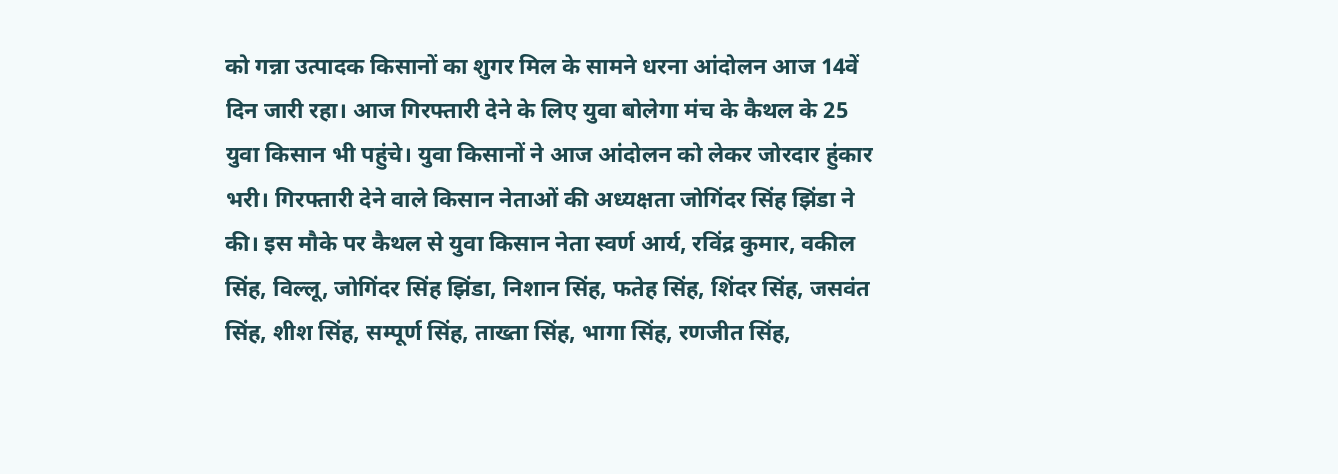को गन्ना उत्पादक किसानों का शुगर मिल के सामने धरना आंदोलन आज 14वें दिन जारी रहा। आज गिरफ्तारी देने के लिए युवा बोलेगा मंच के कैथल के 25 युवा किसान भी पहुंचे। युवा किसानों ने आज आंदोलन को लेकर जोरदार हुंकार भरी। गिरफ्तारी देने वाले किसान नेताओं की अध्यक्षता जोगिंदर सिंह झिंडा ने की। इस मौके पर कैथल से युवा किसान नेता स्वर्ण आर्य, रविंद्र कुमार, वकील सिंह, विल्लू, जोगिंदर सिंह झिंडा, निशान सिंह, फतेह सिंह, शिंदर सिंह, जसवंत सिंह, शीश सिंह, सम्पूर्ण सिंह, ताख्ता सिंह, भागा सिंह, रणजीत सिंह,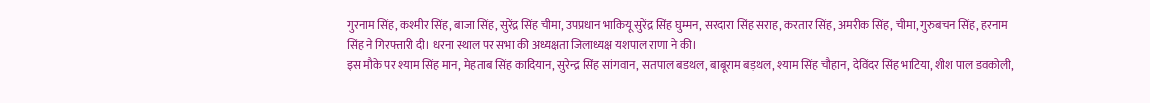गुरनाम सिंह, कश्मीर सिंह, बाजा सिंह, सुरेंद्र सिंह चीमा, उपप्रधान भाकियू सुरेंद्र सिंह घुम्मन, सरदारा सिंह सराह, करतार सिंह, अमरीक सिंह, चीमा, गुरुबचन सिंह, हरनाम सिंह ने गिरफ्तारी दी। धरना स्थाल पर सभा की अध्यक्षता जिलाध्यक्ष यशपाल राणा ने की।
इस मौके पर श्याम सिंह मान, मेहताब सिंह कादियान, सुरेन्द्र सिंह सांगवान, सतपाल बडथल, बाबूराम बड़थल, श्याम सिंह चौहान, देविंदर सिंह भाटिया, शीश पाल डवकोली,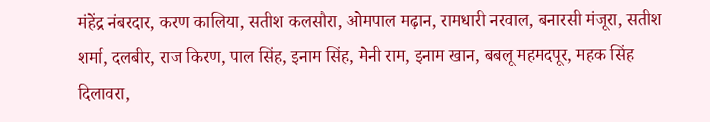मंहेंद्र नंबरदार, करण कालिया, सतीश कलसौरा, ओमपाल मढ़ान, रामधारी नरवाल, बनारसी मंजूरा, सतीश शर्मा, दलबीर, राज किरण, पाल सिंह, इनाम सिंह, मेनी राम, इनाम खान, बबलू महमदपूर, महक सिंह दिलावरा,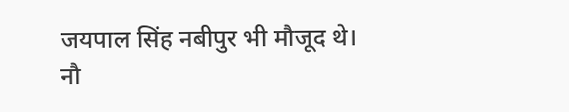जयपाल सिंह नबीपुर भी मौजूद थे।
नौ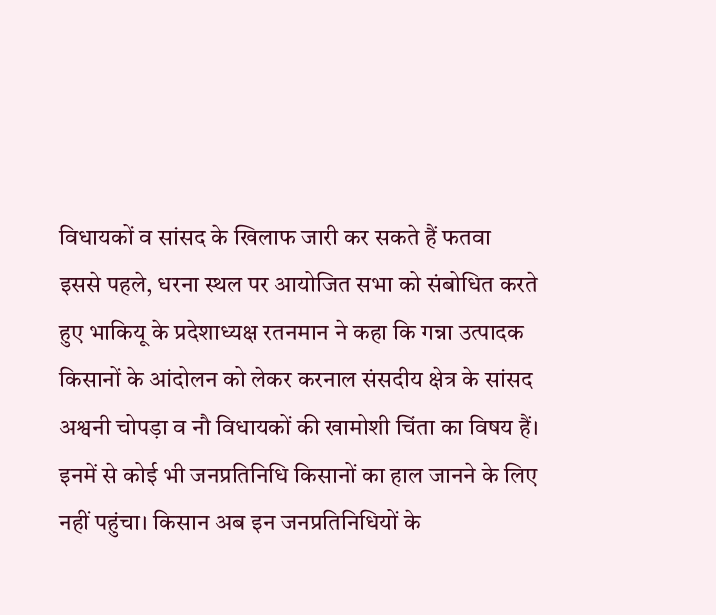विधायकों व सांसद के खिलाफ जारी कर सकते हैं फतवा
इससे पहले, धरना स्थल पर आयोजित सभा को संबोधित करते हुए भाकियू के प्रदेशाध्यक्ष रतनमान ने कहा कि गन्ना उत्पादक किसानों के आंदोलन को लेकर करनाल संसदीय क्षेत्र के सांसद अश्वनी चोपड़ा व नौ विधायकों की खामोशी चिंता का विषय हैं। इनमें से कोई भी जनप्रतिनिधि किसानों का हाल जानने के लिए नहीं पहुंचा। किसान अब इन जनप्रतिनिधियों के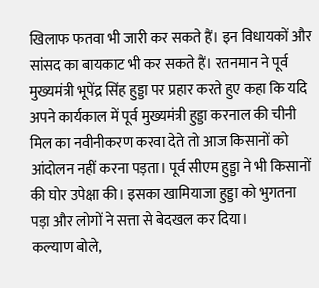खिलाफ फतवा भी जारी कर सकते हैं। इन विधायकों और सांसद का बायकाट भी कर सकते हैं। रतनमान ने पूर्व मुख्यमंत्री भूपेंद्र सिंह हुड्डा पर प्रहार करते हुए कहा कि यदि अपने कार्यकाल में पूर्व मुख्यमंत्री हुड्डा करनाल की चीनी मिल का नवीनीकरण करवा देते तो आज किसानों को आंदोलन नहीं करना पड़ता। पूर्व सीएम हुड्डा ने भी किसानों की घोर उपेक्षा की। इसका खामियाजा हुड्डा को भुगतना पड़ा और लोगों ने सत्ता से बेदखल कर दिया।
कल्याण बोले,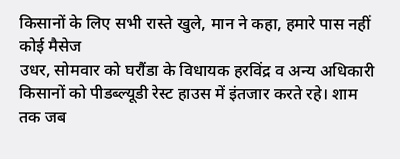किसानों के लिए सभी रास्ते खुले, मान ने कहा, हमारे पास नहीं कोई मैसेज
उधर, सोमवार को घरौंडा के विधायक हरविंद्र व अन्य अधिकारी किसानों को पीडब्ल्यूडी रेस्ट हाउस में इंतजार करते रहे। शाम तक जब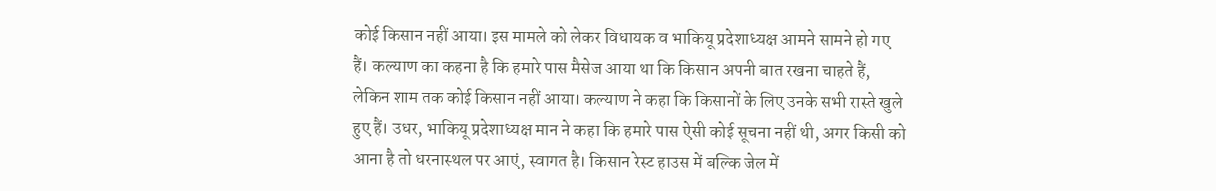कोई किसान नहीं आया। इस मामले को लेकर विधायक व भाकियू प्रदेशाध्यक्ष आमने सामने हो गए हैं। कल्याण का कहना है कि हमारे पास मैसेज आया था कि किसान अपनी बात रखना चाहते हैं, लेकिन शाम तक कोई किसान नहीं आया। कल्याण ने कहा कि किसानों के लिए उनके सभी रास्ते खुले हुए हैं। उधर, भाकियू प्रदेशाध्यक्ष मान ने कहा कि हमारे पास ऐसी कोई सूचना नहीं थी, अगर किसी को आना है तो धरनास्थल पर आएं, स्वागत है। किसान रेस्ट हाउस में बल्कि जेल में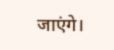जाएंगे।